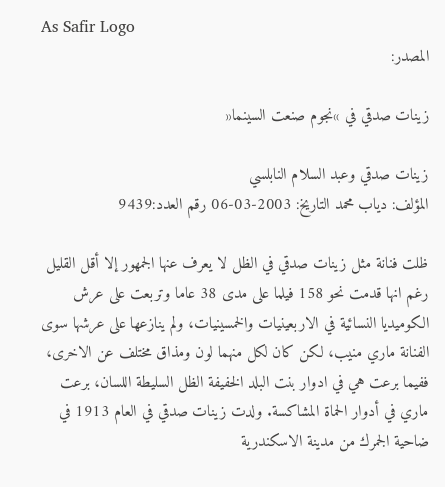As Safir Logo
المصدر:

زينات صدقي في »نجوم صنعت السينما«

زينات صدقي وعبد السلام النابلسي
المؤلف: دياب محمد التاريخ: 2003-03-06 رقم العدد:9439

ظلت فنانة مثل زينات صدقي في الظل لا يعرف عنها الجمهور إلا أقل القليل رغم انها قدمت نحو 158 فيلما على مدى 38 عاما وتربعت على عرش الكوميديا النسائية في الاربعينيات والخمسينيات، ولم ينازعها على عرشها سوى الفنانة ماري منيب، لكن كان لكل منهما لون ومذاق مختلف عن الاخرى، ففيما برعت هي في ادوار بنت البلد الخفيفة الظل السليطة اللسان، برعت ماري في أدوار الحماة المشاكسة. ولدت زينات صدقي في العام 1913 في ضاحية الجمرك من مدينة الاسكندرية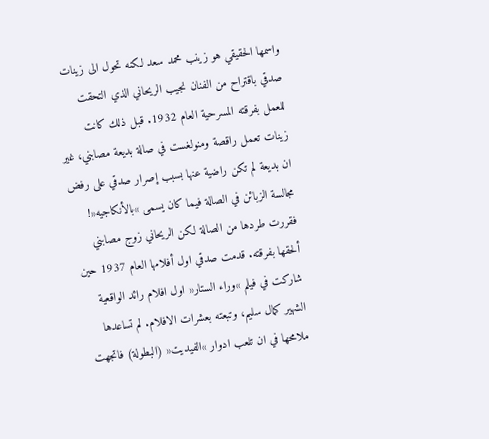واسمها الحقيقي هو زينب محمد سعد لكنه تحول الى زينات صدقي باقتراح من الفنان نجيب الريحاني الذي التحقت للعمل بفرقته المسرحية العام 1932. قبل ذلك كانت زينات تعمل راقصة ومنولغست في صالة بديعة مصابني، غير ان بديعة لم تكن راضية عنها بسبب إصرار صدقي على رفض مجالسة الزبائن في الصالة فيما كان يسمى »بالأنكاجيه«! فقررت طردها من الصالة لكن الريحاني زوج مصابني ألحقها بفرقته. قدمت صدقي اول أفلامها العام 1937 حين شاركت في فيلم »وراء الستار« اول افلام رائد الواقعية الشهير كمال سليم، وتبعته بعشرات الافلام. لم تساعدها ملامحها في ان تلعب ادوار »الفيديت« (البطولة) فاتجهت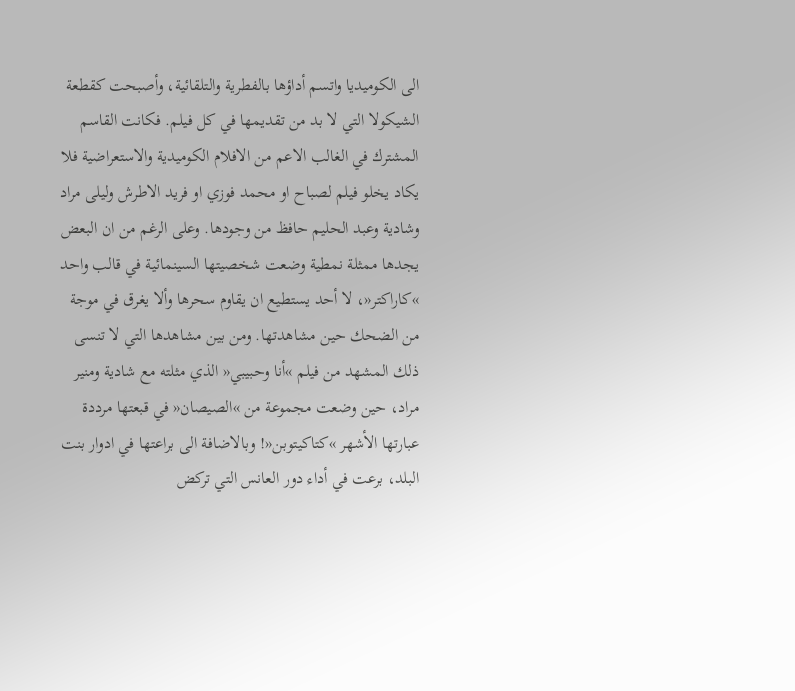الى الكوميديا واتسم أداؤها بالفطرية والتلقائية، وأصبحت كقطعة الشيكولا التي لا بد من تقديمها في كل فيلم. فكانت القاسم المشترك في الغالب الاعم من الافلام الكوميدية والاستعراضية فلا يكاد يخلو فيلم لصباح او محمد فوزي او فريد الاطرش وليلى مراد وشادية وعبد الحليم حافظ من وجودها. وعلى الرغم من ان البعض يجدها ممثلة نمطية وضعت شخصيتها السينمائية في قالب واحد »كاراكتر«، لا أحد يستطيع ان يقاوم سحرها وألا يغرق في موجة من الضحك حين مشاهدتها. ومن بين مشاهدها التي لا تنسى ذلك المشهد من فيلم »أنا وحبيبي« الذي مثلته مع شادية ومنير مراد، حين وضعت مجموعة من »الصيصان« في قبعتها مرددة عبارتها الأشهر »كتاكيتوبن«! وبالاضافة الى براعتها في ادوار بنت البلد، برعت في أداء دور العانس التي تركض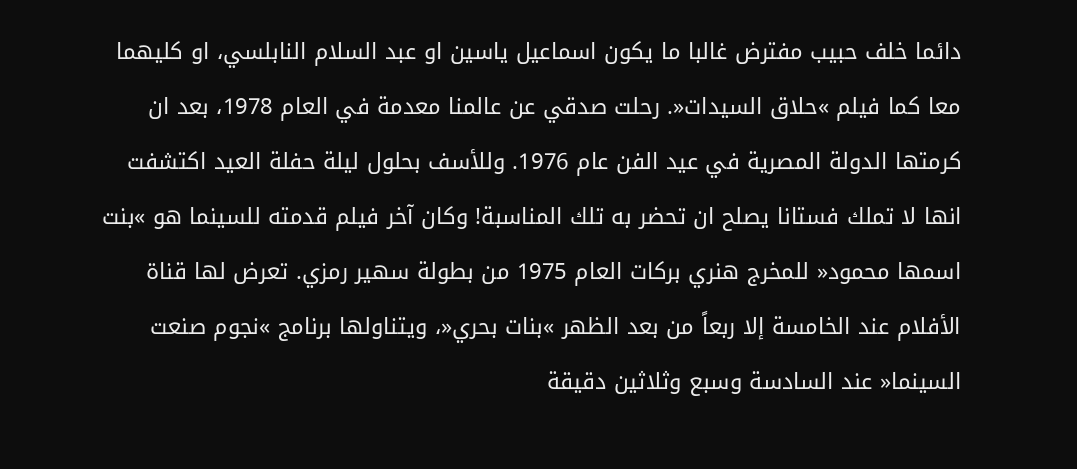دائما خلف حبيب مفترض غالبا ما يكون اسماعيل ياسين او عبد السلام النابلسي، او كليهما معا كما فيلم »حلاق السيدات«. رحلت صدقي عن عالمنا معدمة في العام 1978، بعد ان كرمتها الدولة المصرية في عيد الفن عام 1976. وللأسف بحلول ليلة حفلة العيد اكتشفت انها لا تملك فستانا يصلح ان تحضر به تلك المناسبة! وكان آخر فيلم قدمته للسينما هو »بنت اسمها محمود« للمخرج هنري بركات العام 1975 من بطولة سهير رمزي. تعرض لها قناة الأفلام عند الخامسة إلا ربعاً من بعد الظهر »بنات بحري«، ويتناولها برنامج »نجوم صنعت السينما« عند السادسة وسبع وثلاثين دقيقة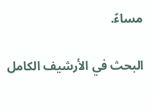مساءً.

البحث في الأرشيف الكامل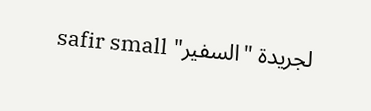لجريدة "السفير" safir small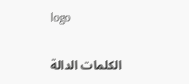logo

الكلمات الدالة